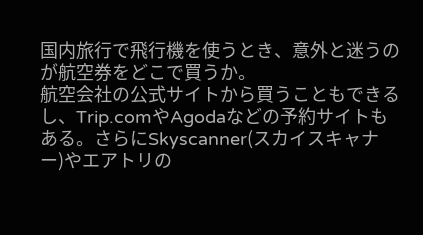国内旅行で飛行機を使うとき、意外と迷うのが航空券をどこで買うか。
航空会社の公式サイトから買うこともできるし、Trip.comやAgodaなどの予約サイトもある。さらにSkyscanner(スカイスキャナー)やエアトリの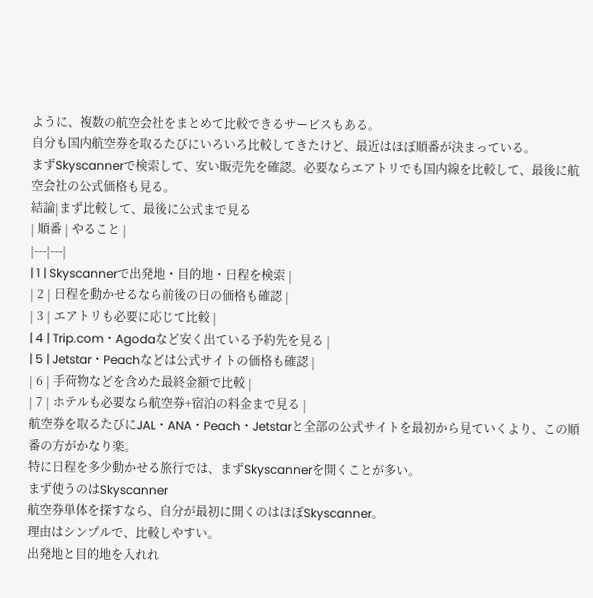ように、複数の航空会社をまとめて比較できるサービスもある。
自分も国内航空券を取るたびにいろいろ比較してきたけど、最近はほぼ順番が決まっている。
まずSkyscannerで検索して、安い販売先を確認。必要ならエアトリでも国内線を比較して、最後に航空会社の公式価格も見る。
結論|まず比較して、最後に公式まで見る
| 順番 | やること |
|---|---|
| 1 | Skyscannerで出発地・目的地・日程を検索 |
| 2 | 日程を動かせるなら前後の日の価格も確認 |
| 3 | エアトリも必要に応じて比較 |
| 4 | Trip.com・Agodaなど安く出ている予約先を見る |
| 5 | Jetstar・Peachなどは公式サイトの価格も確認 |
| 6 | 手荷物などを含めた最終金額で比較 |
| 7 | ホテルも必要なら航空券+宿泊の料金まで見る |
航空券を取るたびにJAL・ANA・Peach・Jetstarと全部の公式サイトを最初から見ていくより、この順番の方がかなり楽。
特に日程を多少動かせる旅行では、まずSkyscannerを開くことが多い。
まず使うのはSkyscanner
航空券単体を探すなら、自分が最初に開くのはほぼSkyscanner。
理由はシンプルで、比較しやすい。
出発地と目的地を入れれ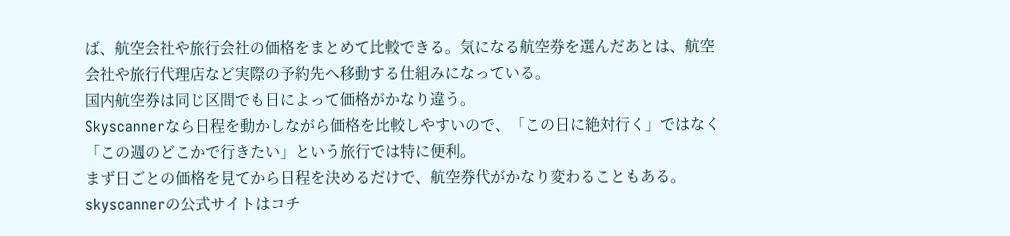ば、航空会社や旅行会社の価格をまとめて比較できる。気になる航空券を選んだあとは、航空会社や旅行代理店など実際の予約先へ移動する仕組みになっている。
国内航空券は同じ区間でも日によって価格がかなり違う。
Skyscannerなら日程を動かしながら価格を比較しやすいので、「この日に絶対行く」ではなく「この週のどこかで行きたい」という旅行では特に便利。
まず日ごとの価格を見てから日程を決めるだけで、航空券代がかなり変わることもある。
skyscannerの公式サイトはコチ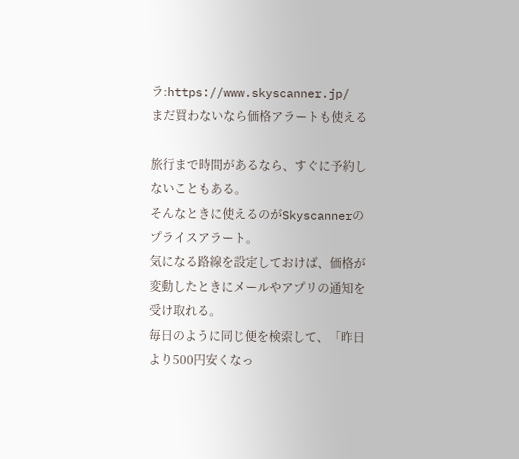ラ:https://www.skyscanner.jp/
まだ買わないなら価格アラートも使える

旅行まで時間があるなら、すぐに予約しないこともある。
そんなときに使えるのがSkyscannerのプライスアラート。
気になる路線を設定しておけば、価格が変動したときにメールやアプリの通知を受け取れる。
毎日のように同じ便を検索して、「昨日より500円安くなっ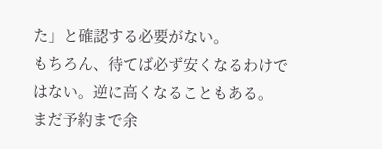た」と確認する必要がない。
もちろん、待てば必ず安くなるわけではない。逆に高くなることもある。
まだ予約まで余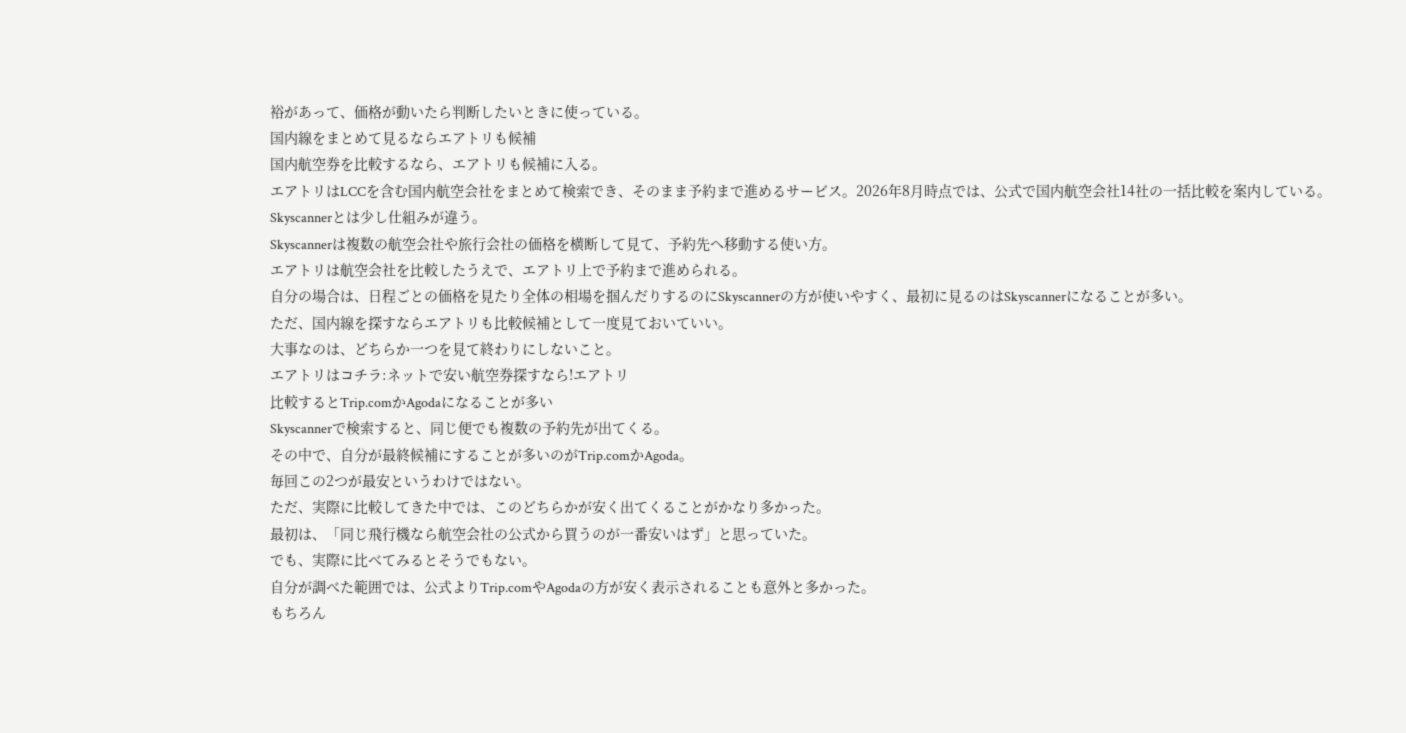裕があって、価格が動いたら判断したいときに使っている。
国内線をまとめて見るならエアトリも候補
国内航空券を比較するなら、エアトリも候補に入る。
エアトリはLCCを含む国内航空会社をまとめて検索でき、そのまま予約まで進めるサービス。2026年8月時点では、公式で国内航空会社14社の一括比較を案内している。
Skyscannerとは少し仕組みが違う。
Skyscannerは複数の航空会社や旅行会社の価格を横断して見て、予約先へ移動する使い方。
エアトリは航空会社を比較したうえで、エアトリ上で予約まで進められる。
自分の場合は、日程ごとの価格を見たり全体の相場を掴んだりするのにSkyscannerの方が使いやすく、最初に見るのはSkyscannerになることが多い。
ただ、国内線を探すならエアトリも比較候補として一度見ておいていい。
大事なのは、どちらか一つを見て終わりにしないこと。
エアトリはコチラ:ネットで安い航空券探すなら!エアトリ
比較するとTrip.comかAgodaになることが多い
Skyscannerで検索すると、同じ便でも複数の予約先が出てくる。
その中で、自分が最終候補にすることが多いのがTrip.comかAgoda。
毎回この2つが最安というわけではない。
ただ、実際に比較してきた中では、このどちらかが安く出てくることがかなり多かった。
最初は、「同じ飛行機なら航空会社の公式から買うのが一番安いはず」と思っていた。
でも、実際に比べてみるとそうでもない。
自分が調べた範囲では、公式よりTrip.comやAgodaの方が安く表示されることも意外と多かった。
もちろん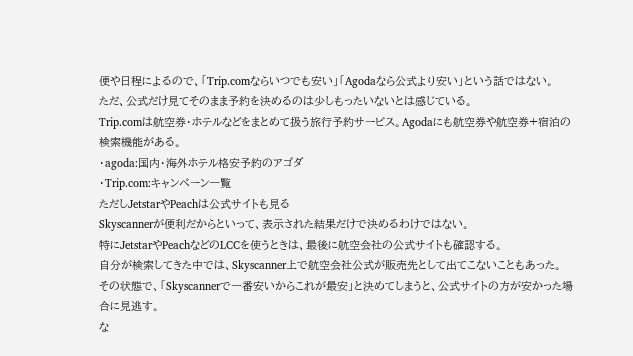便や日程によるので、「Trip.comならいつでも安い」「Agodaなら公式より安い」という話ではない。
ただ、公式だけ見てそのまま予約を決めるのは少しもったいないとは感じている。
Trip.comは航空券・ホテルなどをまとめて扱う旅行予約サービス。Agodaにも航空券や航空券+宿泊の検索機能がある。
・agoda:国内・海外ホテル格安予約のアゴダ
・Trip.com:キャンペーン一覧
ただしJetstarやPeachは公式サイトも見る
Skyscannerが便利だからといって、表示された結果だけで決めるわけではない。
特にJetstarやPeachなどのLCCを使うときは、最後に航空会社の公式サイトも確認する。
自分が検索してきた中では、Skyscanner上で航空会社公式が販売先として出てこないこともあった。
その状態で、「Skyscannerで一番安いからこれが最安」と決めてしまうと、公式サイトの方が安かった場合に見逃す。
な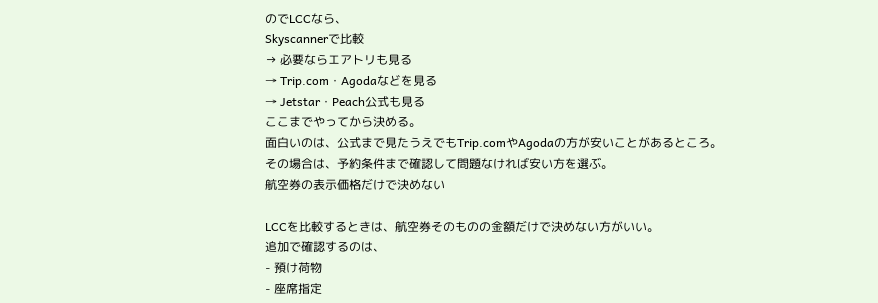のでLCCなら、
Skyscannerで比較
→ 必要ならエアトリも見る
→ Trip.com・Agodaなどを見る
→ Jetstar・Peach公式も見る
ここまでやってから決める。
面白いのは、公式まで見たうえでもTrip.comやAgodaの方が安いことがあるところ。
その場合は、予約条件まで確認して問題なければ安い方を選ぶ。
航空券の表示価格だけで決めない

LCCを比較するときは、航空券そのものの金額だけで決めない方がいい。
追加で確認するのは、
- 預け荷物
- 座席指定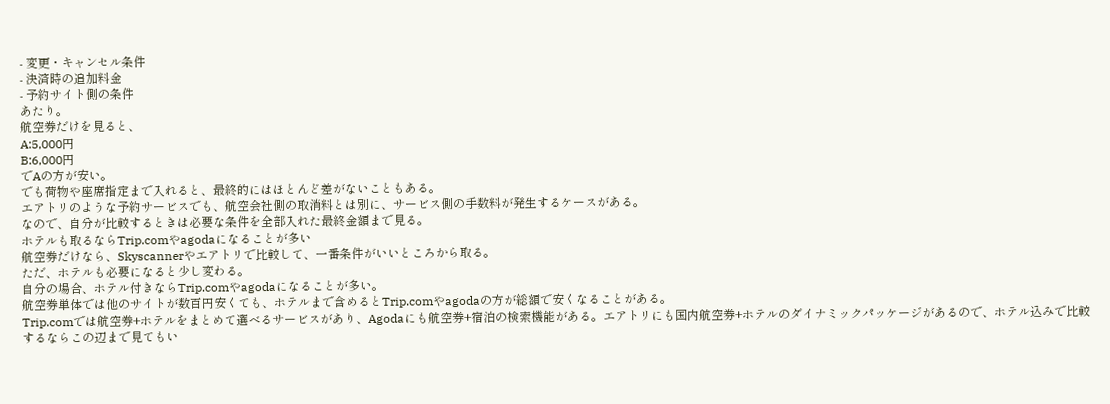- 変更・キャンセル条件
- 決済時の追加料金
- 予約サイト側の条件
あたり。
航空券だけを見ると、
A:5,000円
B:6,000円
でAの方が安い。
でも荷物や座席指定まで入れると、最終的にはほとんど差がないこともある。
エアトリのような予約サービスでも、航空会社側の取消料とは別に、サービス側の手数料が発生するケースがある。
なので、自分が比較するときは必要な条件を全部入れた最終金額まで見る。
ホテルも取るならTrip.comやagodaになることが多い
航空券だけなら、Skyscannerやエアトリで比較して、一番条件がいいところから取る。
ただ、ホテルも必要になると少し変わる。
自分の場合、ホテル付きならTrip.comやagodaになることが多い。
航空券単体では他のサイトが数百円安くても、ホテルまで含めるとTrip.comやagodaの方が総額で安くなることがある。
Trip.comでは航空券+ホテルをまとめて選べるサービスがあり、Agodaにも航空券+宿泊の検索機能がある。エアトリにも国内航空券+ホテルのダイナミックパッケージがあるので、ホテル込みで比較するならこの辺まで見てもい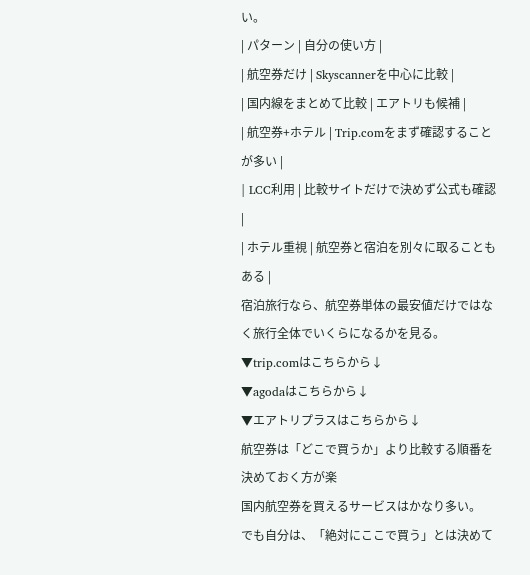い。
| パターン | 自分の使い方 |
| 航空券だけ | Skyscannerを中心に比較 |
| 国内線をまとめて比較 | エアトリも候補 |
| 航空券+ホテル | Trip.comをまず確認することが多い |
| LCC利用 | 比較サイトだけで決めず公式も確認 |
| ホテル重視 | 航空券と宿泊を別々に取ることもある |
宿泊旅行なら、航空券単体の最安値だけではなく旅行全体でいくらになるかを見る。
▼trip.comはこちらから↓
▼agodaはこちらから↓
▼エアトリプラスはこちらから↓
航空券は「どこで買うか」より比較する順番を決めておく方が楽
国内航空券を買えるサービスはかなり多い。
でも自分は、「絶対にここで買う」とは決めて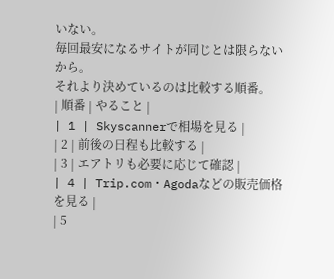いない。
毎回最安になるサイトが同じとは限らないから。
それより決めているのは比較する順番。
| 順番 | やること |
| 1 | Skyscannerで相場を見る |
| 2 | 前後の日程も比較する |
| 3 | エアトリも必要に応じて確認 |
| 4 | Trip.com・Agodaなどの販売価格を見る |
| 5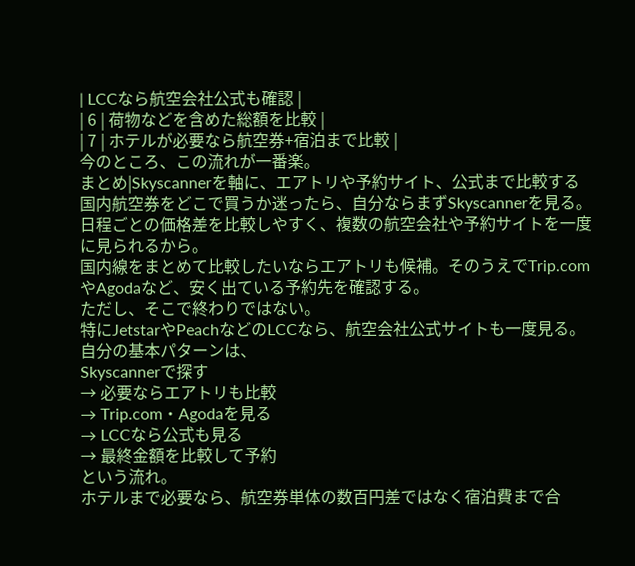| LCCなら航空会社公式も確認 |
| 6 | 荷物などを含めた総額を比較 |
| 7 | ホテルが必要なら航空券+宿泊まで比較 |
今のところ、この流れが一番楽。
まとめ|Skyscannerを軸に、エアトリや予約サイト、公式まで比較する
国内航空券をどこで買うか迷ったら、自分ならまずSkyscannerを見る。
日程ごとの価格差を比較しやすく、複数の航空会社や予約サイトを一度に見られるから。
国内線をまとめて比較したいならエアトリも候補。そのうえでTrip.comやAgodaなど、安く出ている予約先を確認する。
ただし、そこで終わりではない。
特にJetstarやPeachなどのLCCなら、航空会社公式サイトも一度見る。
自分の基本パターンは、
Skyscannerで探す
→ 必要ならエアトリも比較
→ Trip.com・Agodaを見る
→ LCCなら公式も見る
→ 最終金額を比較して予約
という流れ。
ホテルまで必要なら、航空券単体の数百円差ではなく宿泊費まで合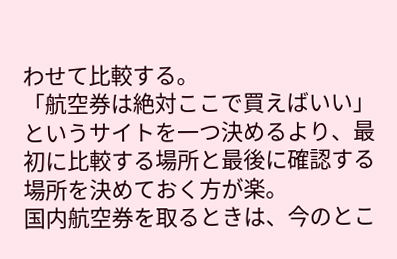わせて比較する。
「航空券は絶対ここで買えばいい」というサイトを一つ決めるより、最初に比較する場所と最後に確認する場所を決めておく方が楽。
国内航空券を取るときは、今のとこ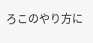ろこのやり方に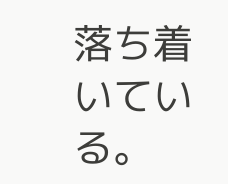落ち着いている。